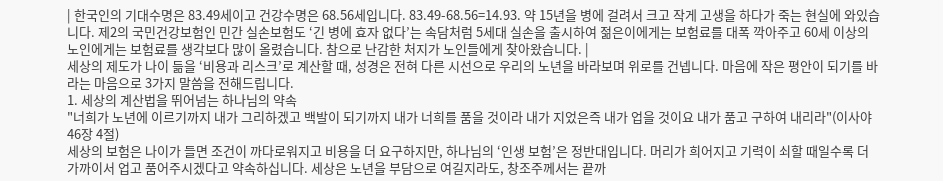| 한국인의 기대수명은 83.49세이고 건강수명은 68.56세입니다. 83.49-68.56=14.93. 약 15년을 병에 걸려서 크고 작게 고생을 하다가 죽는 현실에 와있습니다. 제2의 국민건강보험인 민간 실손보험도 ‘긴 병에 효자 없다’는 속담처럼 5세대 실손을 출시하여 젊은이에게는 보험료를 대폭 깍아주고 60세 이상의 노인에게는 보험료를 생각보다 많이 올렸습니다. 참으로 난감한 처지가 노인들에게 찾아왔습니다. |
세상의 제도가 나이 듦을 ‘비용과 리스크’로 계산할 때, 성경은 전혀 다른 시선으로 우리의 노년을 바라보며 위로를 건넵니다. 마음에 작은 평안이 되기를 바라는 마음으로 3가지 말씀을 전해드립니다.
1. 세상의 계산법을 뛰어넘는 하나님의 약속
"너희가 노년에 이르기까지 내가 그리하겠고 백발이 되기까지 내가 너희를 품을 것이라 내가 지었은즉 내가 업을 것이요 내가 품고 구하여 내리라"(이사야 46장 4절)
세상의 보험은 나이가 들면 조건이 까다로워지고 비용을 더 요구하지만, 하나님의 ‘인생 보험’은 정반대입니다. 머리가 희어지고 기력이 쇠할 때일수록 더 가까이서 업고 품어주시겠다고 약속하십니다. 세상은 노년을 부담으로 여길지라도, 창조주께서는 끝까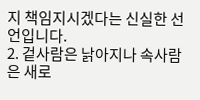지 책임지시겠다는 신실한 선언입니다.
2. 겉사람은 낡아지나 속사람은 새로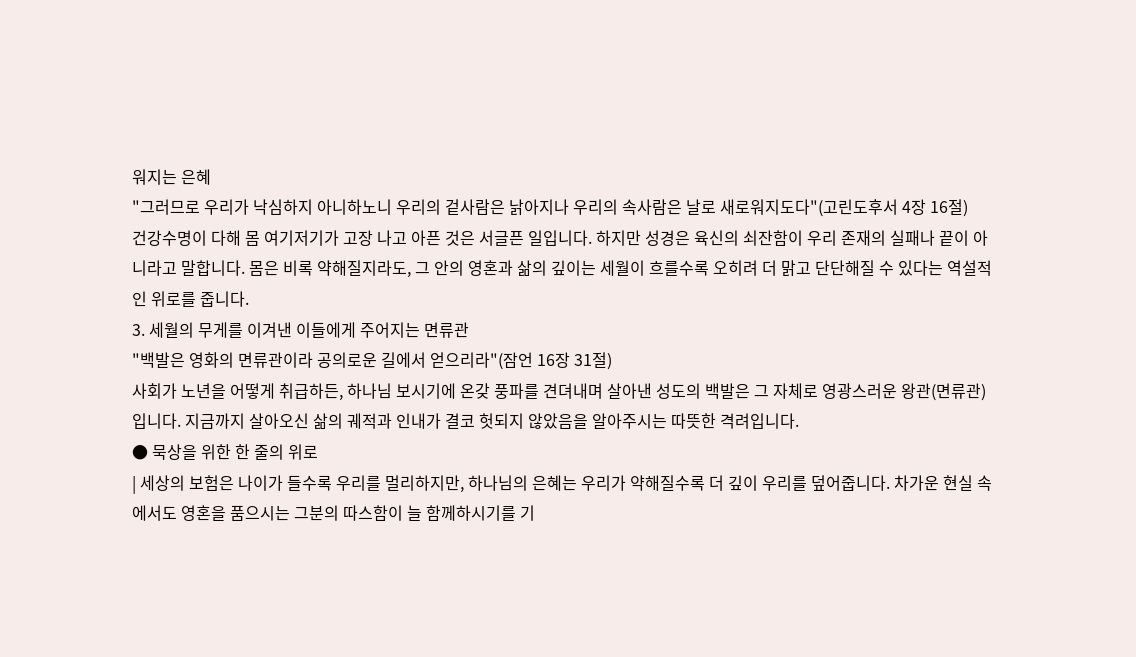워지는 은혜
"그러므로 우리가 낙심하지 아니하노니 우리의 겉사람은 낡아지나 우리의 속사람은 날로 새로워지도다"(고린도후서 4장 16절)
건강수명이 다해 몸 여기저기가 고장 나고 아픈 것은 서글픈 일입니다. 하지만 성경은 육신의 쇠잔함이 우리 존재의 실패나 끝이 아니라고 말합니다. 몸은 비록 약해질지라도, 그 안의 영혼과 삶의 깊이는 세월이 흐를수록 오히려 더 맑고 단단해질 수 있다는 역설적인 위로를 줍니다.
3. 세월의 무게를 이겨낸 이들에게 주어지는 면류관
"백발은 영화의 면류관이라 공의로운 길에서 얻으리라"(잠언 16장 31절)
사회가 노년을 어떻게 취급하든, 하나님 보시기에 온갖 풍파를 견뎌내며 살아낸 성도의 백발은 그 자체로 영광스러운 왕관(면류관)입니다. 지금까지 살아오신 삶의 궤적과 인내가 결코 헛되지 않았음을 알아주시는 따뜻한 격려입니다.
● 묵상을 위한 한 줄의 위로
| 세상의 보험은 나이가 들수록 우리를 멀리하지만, 하나님의 은혜는 우리가 약해질수록 더 깊이 우리를 덮어줍니다. 차가운 현실 속에서도 영혼을 품으시는 그분의 따스함이 늘 함께하시기를 기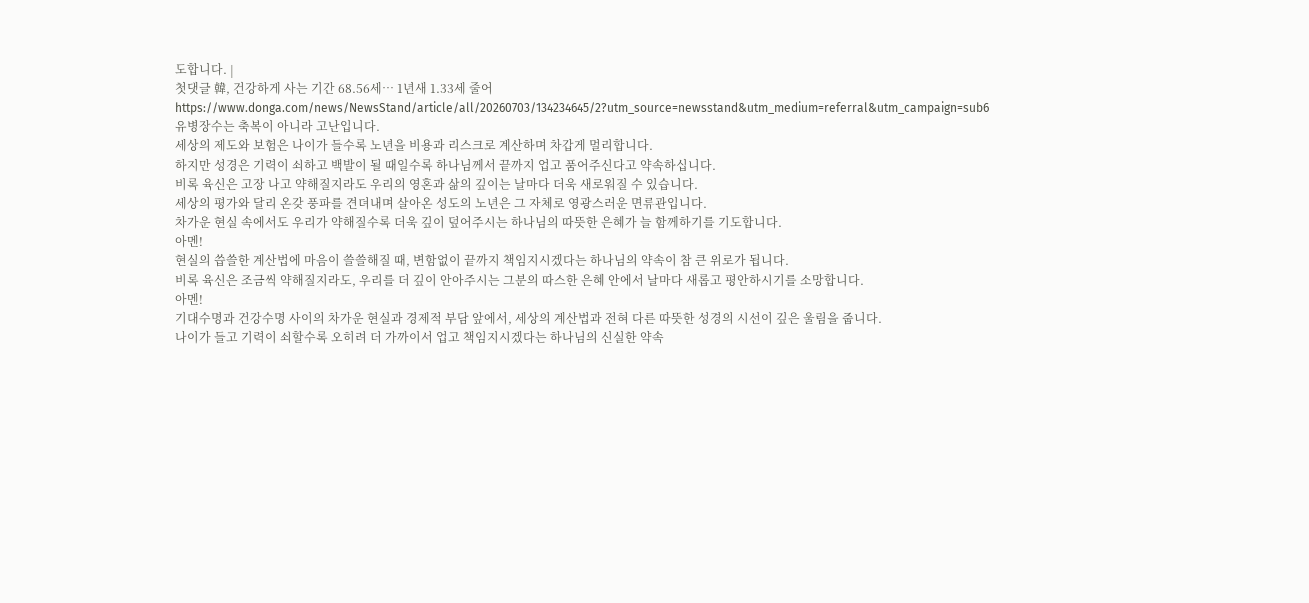도합니다. |
첫댓글 韓, 건강하게 사는 기간 68.56세… 1년새 1.33세 줄어
https://www.donga.com/news/NewsStand/article/all/20260703/134234645/2?utm_source=newsstand&utm_medium=referral&utm_campaign=sub6
유병장수는 축복이 아니라 고난입니다.
세상의 제도와 보험은 나이가 들수록 노년을 비용과 리스크로 계산하며 차갑게 멀리합니다.
하지만 성경은 기력이 쇠하고 백발이 될 때일수록 하나님께서 끝까지 업고 품어주신다고 약속하십니다.
비록 육신은 고장 나고 약해질지라도 우리의 영혼과 삶의 깊이는 날마다 더욱 새로워질 수 있습니다.
세상의 평가와 달리 온갖 풍파를 견뎌내며 살아온 성도의 노년은 그 자체로 영광스러운 면류관입니다.
차가운 현실 속에서도 우리가 약해질수록 더욱 깊이 덮어주시는 하나님의 따뜻한 은혜가 늘 함께하기를 기도합니다.
아멘!
현실의 씁쓸한 계산법에 마음이 쓸쓸해질 때, 변함없이 끝까지 책임지시겠다는 하나님의 약속이 참 큰 위로가 됩니다.
비록 육신은 조금씩 약해질지라도, 우리를 더 깊이 안아주시는 그분의 따스한 은혜 안에서 날마다 새롭고 평안하시기를 소망합니다.
아멘!
기대수명과 건강수명 사이의 차가운 현실과 경제적 부담 앞에서, 세상의 계산법과 전혀 다른 따뜻한 성경의 시선이 깊은 울림을 줍니다.
나이가 들고 기력이 쇠할수록 오히려 더 가까이서 업고 책임지시겠다는 하나님의 신실한 약속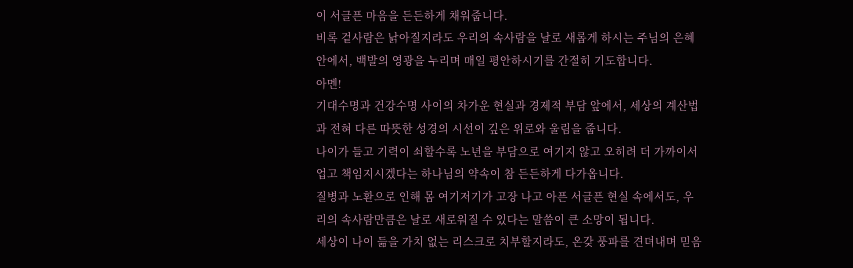이 서글픈 마음을 든든하게 채워줍니다.
비록 겉사람은 낡아질지라도 우리의 속사람을 날로 새롭게 하시는 주님의 은혜 안에서, 백발의 영광을 누리며 매일 평안하시기를 간절히 기도합니다.
아멘!
기대수명과 건강수명 사이의 차가운 현실과 경제적 부담 앞에서, 세상의 계산법과 전혀 다른 따뜻한 성경의 시선이 깊은 위로와 울림을 줍니다.
나이가 들고 기력이 쇠할수록 노년을 부담으로 여기지 않고 오히려 더 가까이서 업고 책임지시겠다는 하나님의 약속이 참 든든하게 다가옵니다.
질병과 노환으로 인해 몸 여기저기가 고장 나고 아픈 서글픈 현실 속에서도, 우리의 속사람만큼은 날로 새로워질 수 있다는 말씀이 큰 소망이 됩니다.
세상이 나이 듦을 가치 없는 리스크로 치부할지라도, 온갖 풍파를 견뎌내며 믿음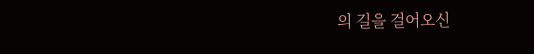의 길을 걸어오신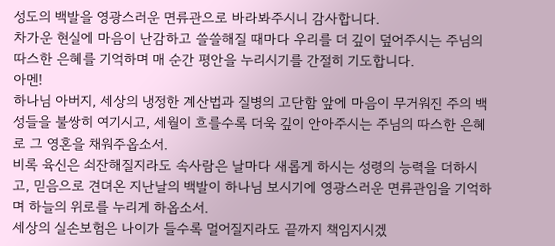성도의 백발을 영광스러운 면류관으로 바라봐주시니 감사합니다.
차가운 현실에 마음이 난감하고 쓸쓸해질 때마다 우리를 더 깊이 덮어주시는 주님의 따스한 은혜를 기억하며 매 순간 평안을 누리시기를 간절히 기도합니다.
아멘!
하나님 아버지, 세상의 냉정한 계산법과 질병의 고단함 앞에 마음이 무거워진 주의 백성들을 불쌍히 여기시고, 세월이 흐를수록 더욱 깊이 안아주시는 주님의 따스한 은혜로 그 영혼을 채워주옵소서.
비록 육신은 쇠잔해질지라도 속사람은 날마다 새롭게 하시는 성령의 능력을 더하시고, 믿음으로 견뎌온 지난날의 백발이 하나님 보시기에 영광스러운 면류관임을 기억하며 하늘의 위로를 누리게 하옵소서.
세상의 실손보험은 나이가 들수록 멀어질지라도 끝까지 책임지시겠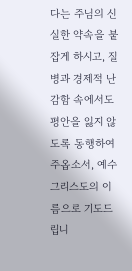다는 주님의 신실한 약속을 붙잡게 하시고, 질병과 경제적 난감함 속에서도 평안을 잃지 않도록 동행하여 주옵소서, 예수 그리스도의 이름으로 기도드립니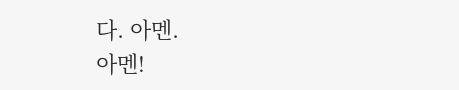다. 아멘.
아멘!